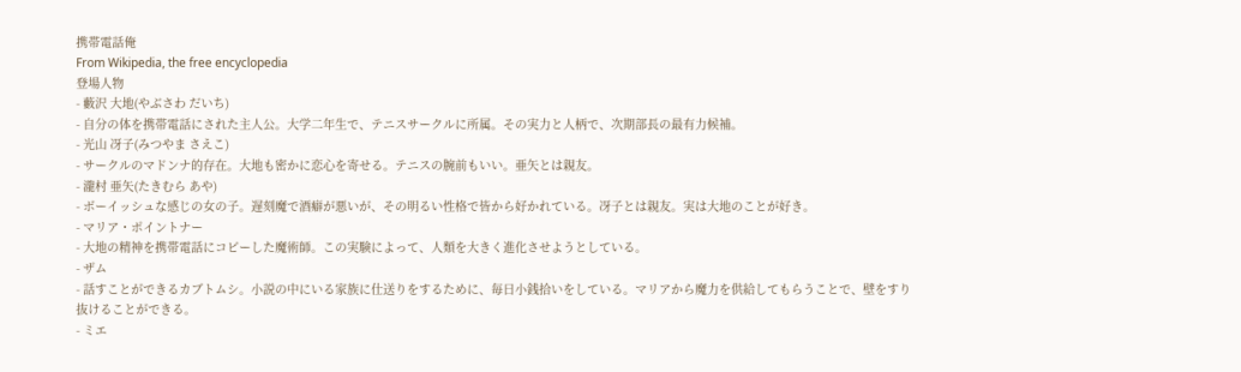携帯電話俺
From Wikipedia, the free encyclopedia
登場人物
- 藪沢 大地(やぶさわ だいち)
- 自分の体を携帯電話にされた主人公。大学二年生で、テニスサークルに所属。その実力と人柄で、次期部長の最有力候補。
- 光山 冴子(みつやま さえこ)
- サークルのマドンナ的存在。大地も密かに恋心を寄せる。テニスの腕前もいい。亜矢とは親友。
- 瀧村 亜矢(たきむら あや)
- ボーイッシュな感じの女の子。遅刻魔で酒癖が悪いが、その明るい性格で皆から好かれている。冴子とは親友。実は大地のことが好き。
- マリア・ポイントナー
- 大地の精神を携帯電話にコピーした魔術師。この実験によって、人類を大きく進化させようとしている。
- ザム
- 話すことができるカブトムシ。小説の中にいる家族に仕送りをするために、毎日小銭拾いをしている。マリアから魔力を供給してもらうことで、壁をすり抜けることができる。
- ミエ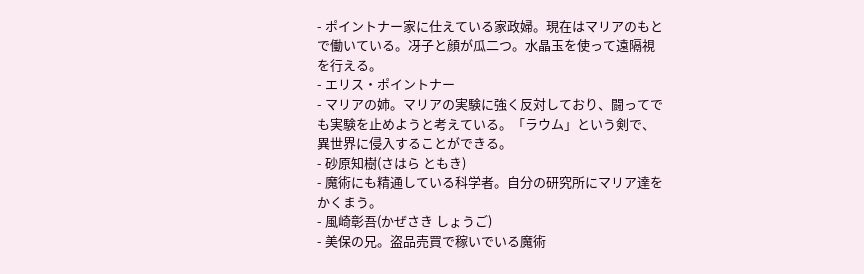- ポイントナー家に仕えている家政婦。現在はマリアのもとで働いている。冴子と顔が瓜二つ。水晶玉を使って遠隔視を行える。
- エリス・ポイントナー
- マリアの姉。マリアの実験に強く反対しており、闘ってでも実験を止めようと考えている。「ラウム」という剣で、異世界に侵入することができる。
- 砂原知樹(さはら ともき)
- 魔術にも精通している科学者。自分の研究所にマリア達をかくまう。
- 風崎彰吾(かぜさき しょうご)
- 美保の兄。盗品売買で稼いでいる魔術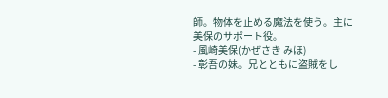師。物体を止める魔法を使う。主に美保のサポート役。
- 風崎美保(かぜさき みほ)
- 彰吾の妹。兄とともに盗賊をし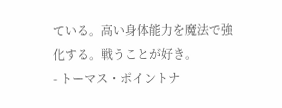ている。高い身体能力を魔法で強化する。戦うことが好き。
- トーマス・ポイントナ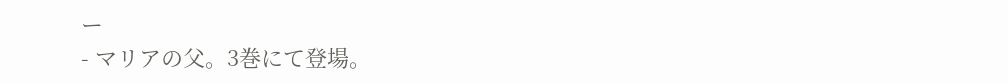ー
- マリアの父。3巻にて登場。